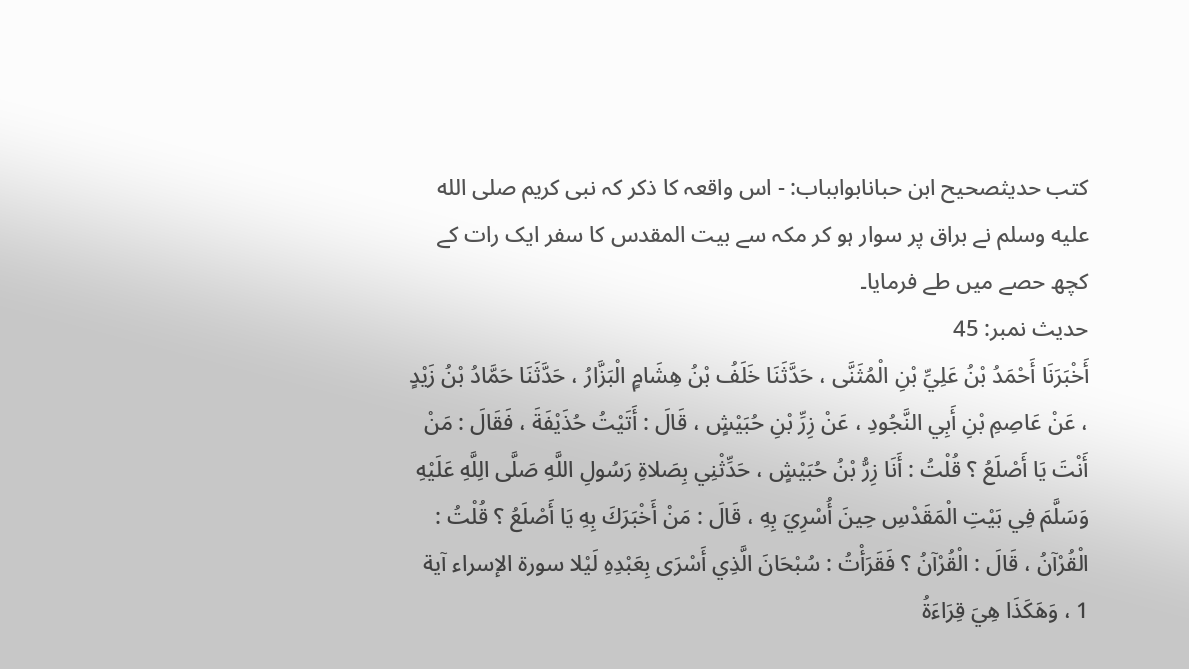کتب حدیثصحیح ابن حبانابوابباب: - اس واقعہ کا ذکر کہ نبی کریم صلى الله عليه وسلم نے براق پر سوار ہو کر مکہ سے بیت المقدس کا سفر ایک رات کے کچھ حصے میں طے فرمایا۔
حدیث نمبر: 45
أَخْبَرَنَا أَحْمَدُ بْنُ عَلِيِّ بْنِ الْمُثَنَّى ، حَدَّثَنَا خَلَفُ بْنُ هِشَامٍ الْبَزَّارُ ، حَدَّثَنَا حَمَّادُ بْنُ زَيْدٍ ، عَنْ عَاصِمِ بْنِ أَبِي النَّجُودِ ، عَنْ زِرِّ بْنِ حُبَيْشٍ ، قَالَ : أَتَيْتُ حُذَيْفَةَ ، فَقَالَ : مَنْ أَنْتَ يَا أَصْلَعُ ؟ قُلْتُ : أَنَا زِرُّ بْنُ حُبَيْشٍ ، حَدِّثْنِي بِصَلاةِ رَسُولِ اللَّهِ صَلَّى الِلَّهِ عَلَيْهِ وَسَلَّمَ فِي بَيْتِ الْمَقَدْسِ حِينَ أُسْرِيَ بِهِ ، قَالَ : مَنْ أَخْبَرَكَ بِهِ يَا أَصْلَعُ ؟ قُلْتُ : الْقُرْآنُ ، قَالَ : الْقُرْآنُ ؟ فَقَرَأْتُ : سُبْحَانَ الَّذِي أَسْرَى بِعَبْدِهِ لَيْلا سورة الإسراء آية 1 ، وَهَكَذَا هِيَ قِرَاءَةُ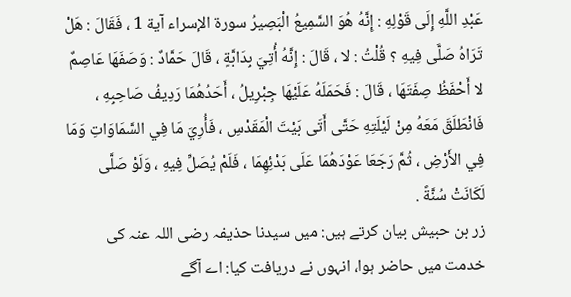عَبْدِ اللَّهِ إِلَى قَوْلِهِ : إِنَّهُ هُوَ السَّمِيعُ الْبَصِيرُ سورة الإسراء آية 1 ، فَقَالَ : هَلْ تَرَاهُ صَلَّى فِيهِ ؟ قُلْتُ : لا ، قَالَ : إِنَّهُ أُتِيَ بِدَابَّةٍ ، قَالَ حَمَّادٌ : وَصَفَهَا عَاصِمٌ لا أَحْفَظُ صِفَتَهَا ، قَالَ : فَحَمَلَهُ عَلَيْهَا جِبْرِيلُ ، أَحَدُهُمَا رَدِيفُ صَاحِبِهِ ، فَانْطَلَقَ مَعَهُ مِنْ لَيْلَتِهِ حَتَّى أَتَى بَيْتَ الْمَقَدْسِ ، فَأُرِيَ مَا فِي السَّمَاوَاتِ وَمَا فِي الأَرْضِ ، ثُمَّ رَجَعَا عَوْدَهُمَا عَلَى بَدْئِهِمَا ، فَلَمْ يُصَلِّ فِيهِ ، وَلَوْ صَلَّى لَكَانَتْ سُنَّةً .
زر بن حبیش بیان کرتے ہیں: میں سیدنا حذیفہ رضی اللہ عنہ کی خدمت میں حاضر ہوا، انہوں نے دریافت کیا: اے آگے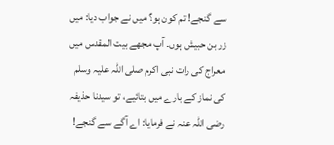سے گنجے! تم کون ہو؟ میں نے جواب دیا: میں زر بن حبیش ہوں۔ آپ مجھے بیت المقدس میں معراج کی رات نبی اکرم صلی اللہ علیہ وسلم کی نماز کے بارے میں بتائیے، تو سیدنا حذیفہ رضی اللہ عنہ نے فرمایا: اے آگے سے گنجے!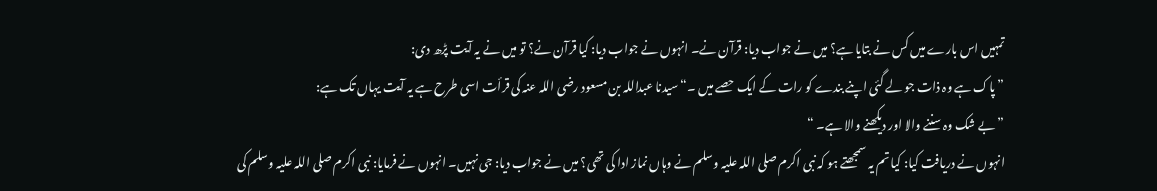تمہیں اس بارے میں کس نے بتایا ہے؟ میں نے جواب دیا: قرآن نے۔ انہوں نے جواب دیا: کیا قرآن نے؟ تو میں نے یہ آیت پڑھ دی:
” پاک ہے وہ ذات جو لے گئی اپنے بندے کو رات کے ایک حصے میں ۔“ سیدنا عبداللہ بن مسعود رضی اللہ عنہ کی قرأت اسی طرح ہے یہ آیت یہاں تک ہے:
” بے شک وہ سننے والا اور دیکھنے والا ہے۔ “
انہوں نے دریافت کیا: کیا تم یہ سمجھتے ہو کہ نبی اکرم صلی اللہ علیہ وسلم نے وہاں نماز ادا کی تھی؟ میں نے جواب دیا: جی نہیں۔ انہوں نے فرمایا: نبی اکرم صلی اللہ علیہ وسلم کی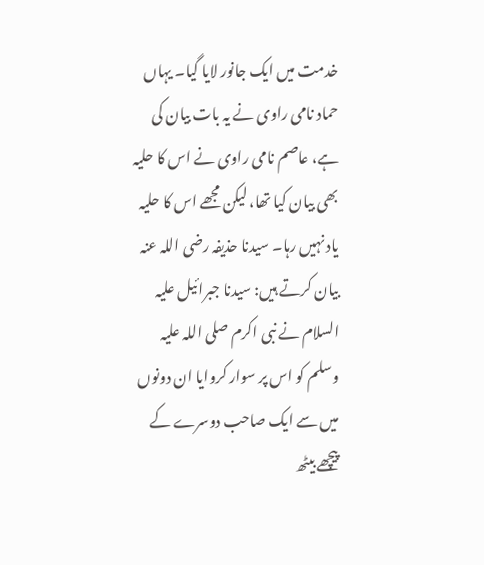خدمت میں ایک جانور لایا گیا۔ یہاں حماد نامی راوی نے یہ بات بیان کی ہے، عاصم نامی راوی نے اس کا حلیہ بھی بیان کیا تھا، لیکن مجھے اس کا حلیہ یاد نہیں رہا۔ سیدنا حذیفہ رضی اللہ عنہ بیان کرتے ہیں: سیدنا جبرائیل علیہ السلام نے نبی اکرم صلی اللہ علیہ وسلم کو اس پر سوار کروایا ان دونوں میں سے ایک صاحب دوسرے کے پیچھے بیٹھ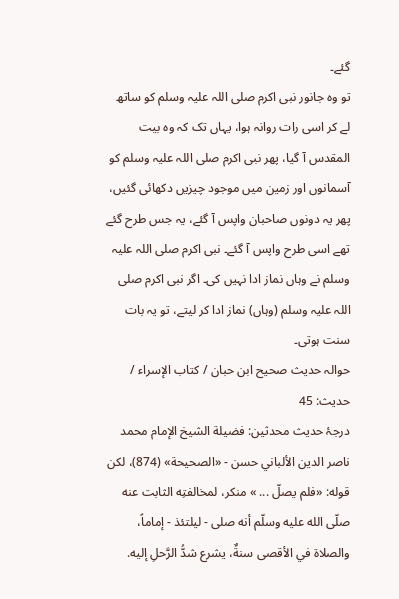گئے۔
تو وہ جانور نبی اکرم صلی اللہ علیہ وسلم کو ساتھ لے کر اسی رات روانہ ہوا، یہاں تک کہ وہ بیت المقدس آ گیا، پھر نبی اکرم صلی اللہ علیہ وسلم کو آسمانوں اور زمین میں موجود چیزیں دکھائی گئیں، پھر یہ دونوں صاحبان واپس آ گئے، یہ جس طرح گئے تھے اسی طرح واپس آ گئے۔ نبی اکرم صلی اللہ علیہ وسلم نے وہاں نماز ادا نہیں کی۔ اگر نبی اکرم صلی اللہ علیہ وسلم (وہاں) نماز ادا کر لیتے، تو یہ بات سنت ہوتی۔
حوالہ حدیث صحیح ابن حبان / كتاب الإسراء / حدیث: 45
درجۂ حدیث محدثین: فضيلة الشيخ الإمام محمد ناصر الدين الألباني حسن - «الصحيحة» (874)، لكن قوله: «فلم يصلّ ... » منكر، لمخالفتِه الثابت عنه صلّى الله عليه وسلّم أنه صلى - ليلتئذ - إماماً، والصلاة في الأقصى سنةٌ، يشرع شدُّ الرَّحلِ إليه.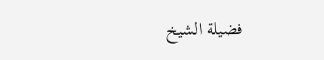فضيلة الشيخ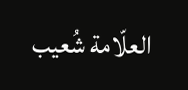العلّامة شُعيب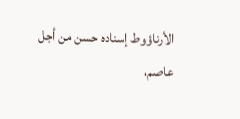الأرناؤوط إسناده حسن من أجل عاصم،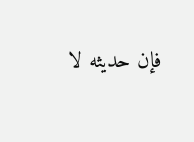فإن حديثه لا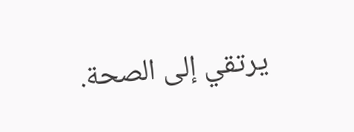يرتقي إلى الصحة.